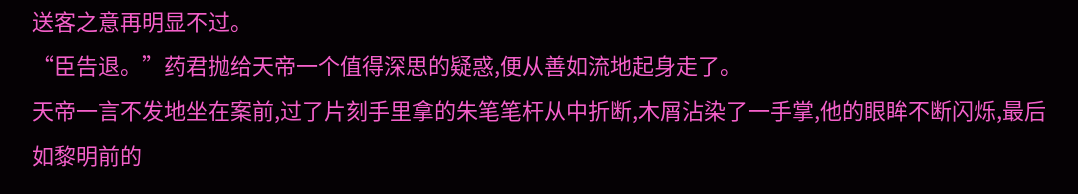送客之意再明显不过。
“臣告退。”药君抛给天帝一个值得深思的疑惑,便从善如流地起身走了。
天帝一言不发地坐在案前,过了片刻手里拿的朱笔笔杆从中折断,木屑沾染了一手掌,他的眼眸不断闪烁,最后如黎明前的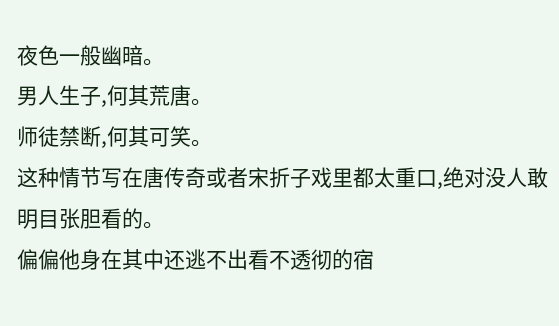夜色一般幽暗。
男人生子,何其荒唐。
师徒禁断,何其可笑。
这种情节写在唐传奇或者宋折子戏里都太重口,绝对没人敢明目张胆看的。
偏偏他身在其中还逃不出看不透彻的宿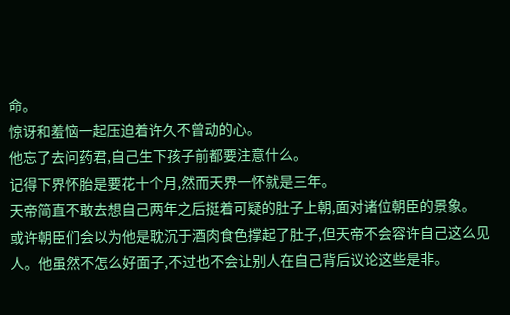命。
惊讶和羞恼一起压迫着许久不曾动的心。
他忘了去问药君,自己生下孩子前都要注意什么。
记得下界怀胎是要花十个月,然而天界一怀就是三年。
天帝简直不敢去想自己两年之后挺着可疑的肚子上朝,面对诸位朝臣的景象。
或许朝臣们会以为他是耽沉于酒肉食色撑起了肚子,但天帝不会容许自己这么见人。他虽然不怎么好面子,不过也不会让别人在自己背后议论这些是非。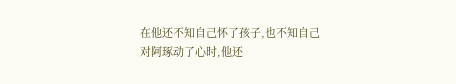在他还不知自己怀了孩子,也不知自己对阿琢动了心时,他还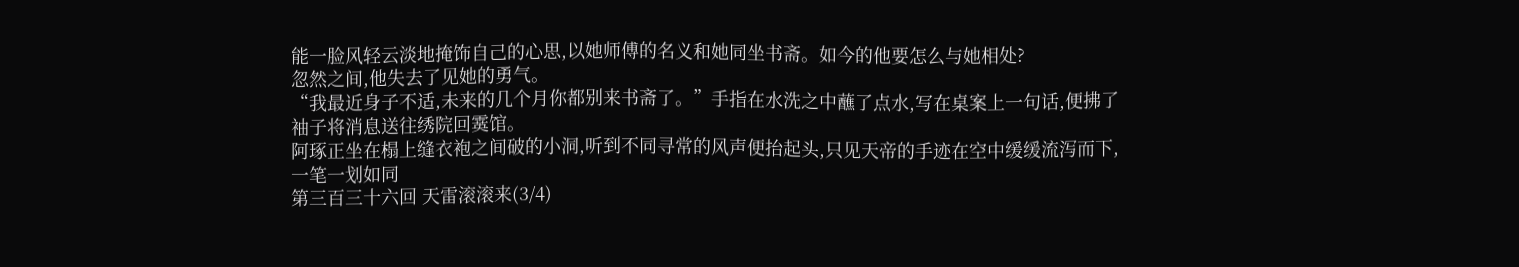能一脸风轻云淡地掩饰自己的心思,以她师傅的名义和她同坐书斋。如今的他要怎么与她相处?
忽然之间,他失去了见她的勇气。
“我最近身子不适,未来的几个月你都别来书斋了。”手指在水洗之中蘸了点水,写在桌案上一句话,便拂了袖子将消息送往绣院回霙馆。
阿琢正坐在榻上缝衣袍之间破的小洞,听到不同寻常的风声便抬起头,只见天帝的手迹在空中缓缓流泻而下,一笔一划如同
第三百三十六回 天雷滚滚来(3/4)